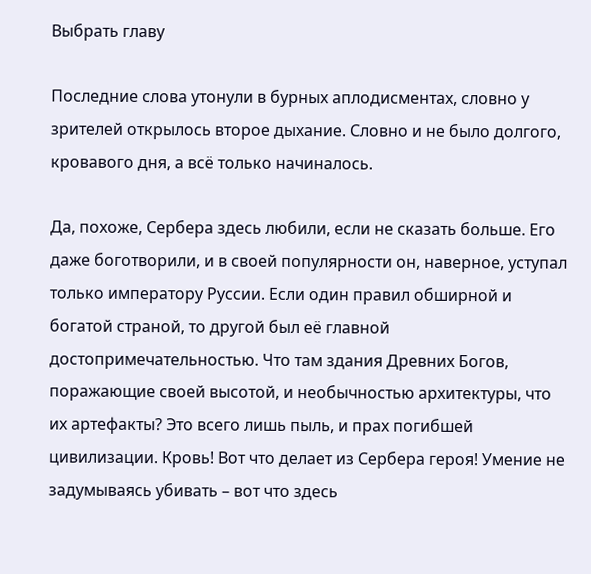Выбрать главу

Последние слова утонули в бурных аплодисментах, словно у зрителей открылось второе дыхание. Словно и не было долгого, кровавого дня, а всё только начиналось.

Да, похоже, Сербера здесь любили, если не сказать больше. Его даже боготворили, и в своей популярности он, наверное, уступал только императору Руссии. Если один правил обширной и богатой страной, то другой был её главной достопримечательностью. Что там здания Древних Богов, поражающие своей высотой, и необычностью архитектуры, что их артефакты? Это всего лишь пыль, и прах погибшей цивилизации. Кровь! Вот что делает из Сербера героя! Умение не задумываясь убивать – вот что здесь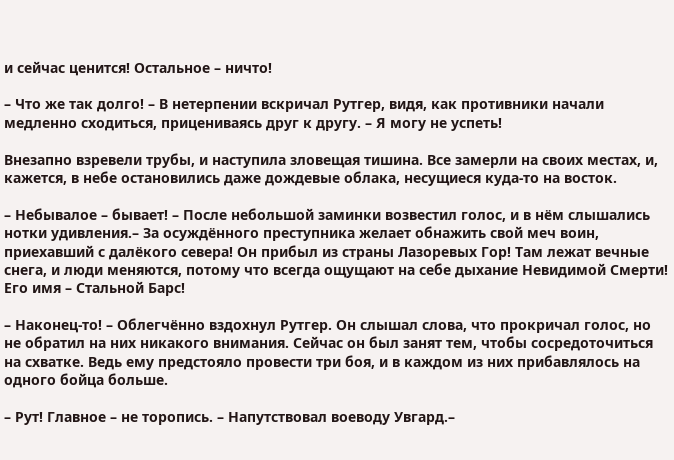и сейчас ценится! Остальное – ничто!

– Что же так долго! – В нетерпении вскричал Рутгер, видя, как противники начали медленно сходиться, прицениваясь друг к другу. – Я могу не успеть!

Внезапно взревели трубы, и наступила зловещая тишина. Все замерли на своих местах, и, кажется, в небе остановились даже дождевые облака, несущиеся куда-то на восток.

– Небывалое – бывает! – После небольшой заминки возвестил голос, и в нём слышались нотки удивления.– За осуждённого преступника желает обнажить свой меч воин, приехавший с далёкого севера! Он прибыл из страны Лазоревых Гор! Там лежат вечные снега, и люди меняются, потому что всегда ощущают на себе дыхание Невидимой Смерти! Его имя – Стальной Барс!

– Наконец-то! – Облегчённо вздохнул Рутгер. Он слышал слова, что прокричал голос, но не обратил на них никакого внимания. Сейчас он был занят тем, чтобы сосредоточиться на схватке. Ведь ему предстояло провести три боя, и в каждом из них прибавлялось на одного бойца больше.

– Рут! Главное – не торопись. – Напутствовал воеводу Увгард.–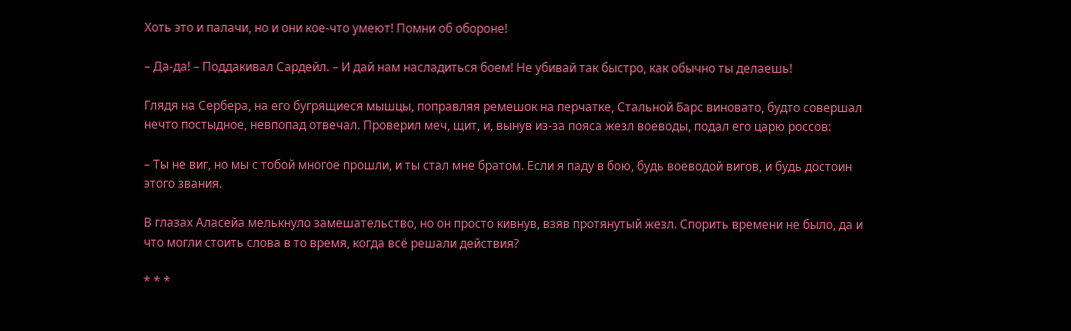Хоть это и палачи, но и они кое-что умеют! Помни об обороне!

– Да-да! – Поддакивал Сардейл. – И дай нам насладиться боем! Не убивай так быстро, как обычно ты делаешь!

Глядя на Сербера, на его бугрящиеся мышцы, поправляя ремешок на перчатке, Стальной Барс виновато, будто совершал нечто постыдное, невпопад отвечал. Проверил меч, щит, и, вынув из-за пояса жезл воеводы, подал его царю россов:

– Ты не виг, но мы с тобой многое прошли, и ты стал мне братом. Если я паду в бою, будь воеводой вигов, и будь достоин этого звания.

В глазах Аласейа мелькнуло замешательство, но он просто кивнув, взяв протянутый жезл. Спорить времени не было, да и что могли стоить слова в то время, когда всё решали действия?

* * *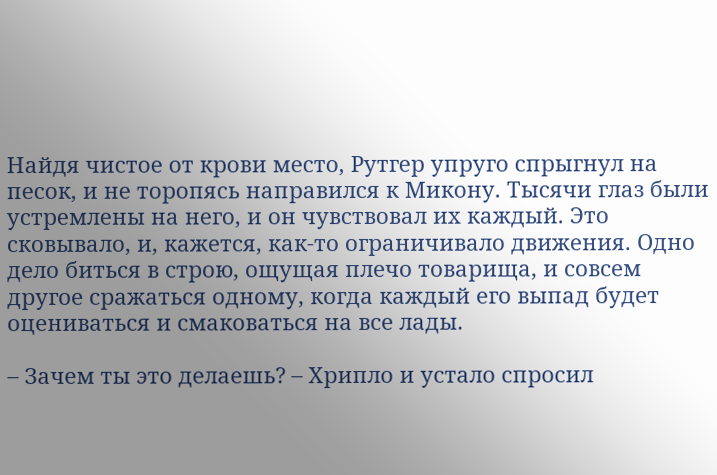Найдя чистое от крови место, Рутгер упруго спрыгнул на песок, и не торопясь направился к Микону. Тысячи глаз были устремлены на него, и он чувствовал их каждый. Это сковывало, и, кажется, как-то ограничивало движения. Одно дело биться в строю, ощущая плечо товарища, и совсем другое сражаться одному, когда каждый его выпад будет оцениваться и смаковаться на все лады.

– Зачем ты это делаешь? – Хрипло и устало спросил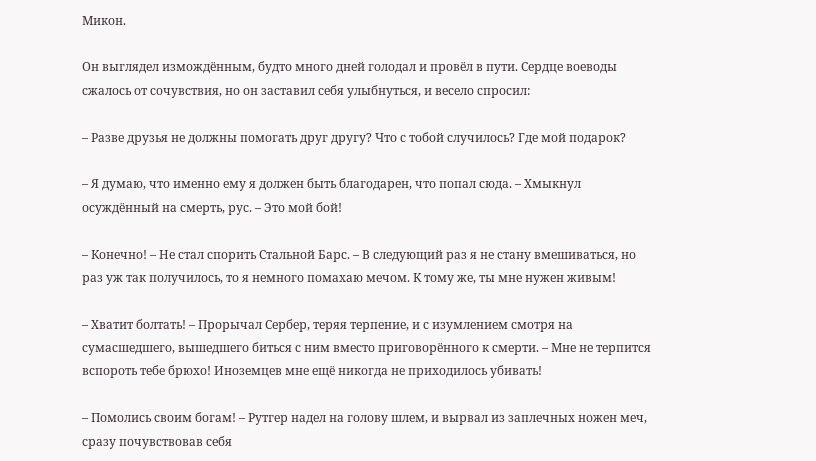Микон.

Он выглядел измождённым, будто много дней голодал и провёл в пути. Сердце воеводы сжалось от сочувствия, но он заставил себя улыбнуться, и весело спросил:

– Разве друзья не должны помогать друг другу? Что с тобой случилось? Где мой подарок?

– Я думаю, что именно ему я должен быть благодарен, что попал сюда. – Хмыкнул осуждённый на смерть, рус. – Это мой бой!

– Конечно! – Не стал спорить Стальной Барс. – В следующий раз я не стану вмешиваться, но раз уж так получилось, то я немного помахаю мечом. К тому же, ты мне нужен живым!

– Хватит болтать! – Прорычал Сербер, теряя терпение, и с изумлением смотря на сумасшедшего, вышедшего биться с ним вместо приговорённого к смерти. – Мне не терпится вспороть тебе брюхо! Иноземцев мне ещё никогда не приходилось убивать!

– Помолись своим богам! – Рутгер надел на голову шлем, и вырвал из заплечных ножен меч, сразу почувствовав себя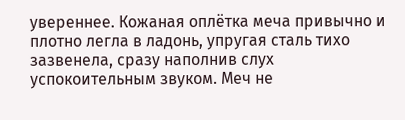увереннее. Кожаная оплётка меча привычно и плотно легла в ладонь, упругая сталь тихо зазвенела, сразу наполнив слух успокоительным звуком. Меч не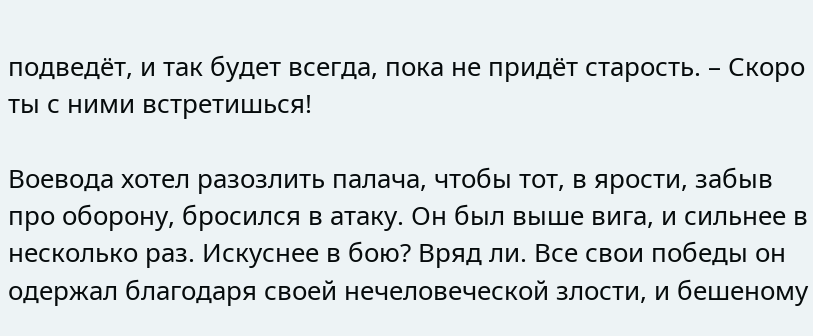подведёт, и так будет всегда, пока не придёт старость. – Скоро ты с ними встретишься!

Воевода хотел разозлить палача, чтобы тот, в ярости, забыв про оборону, бросился в атаку. Он был выше вига, и сильнее в несколько раз. Искуснее в бою? Вряд ли. Все свои победы он одержал благодаря своей нечеловеческой злости, и бешеному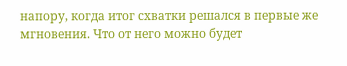напору, когда итог схватки решался в первые же мгновения. Что от него можно будет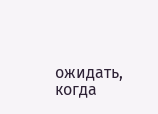ожидать, когда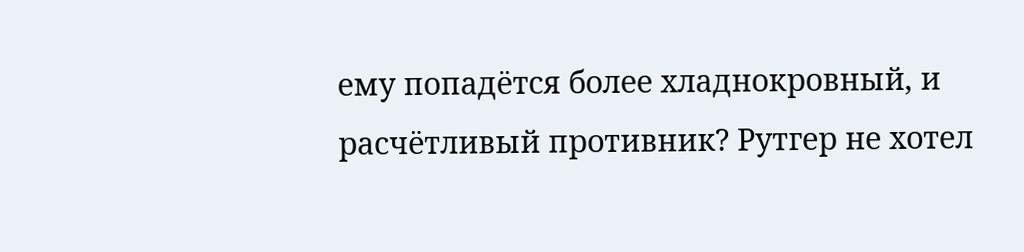ему попадётся более хладнокровный, и расчётливый противник? Рутгер не хотел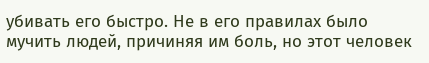убивать его быстро. Не в его правилах было мучить людей, причиняя им боль, но этот человек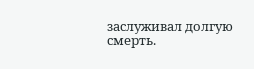заслуживал долгую смерть.